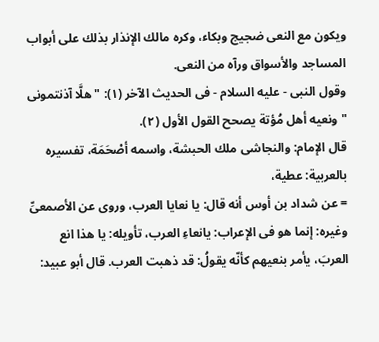ويكون مع النعى ضجيج وبكاء، وكره مالك الإنذار بذلك على أبواب المساجد والأسواق ورآه من النعى.
وقول النبى - عليه السلام - فى الحديث الآخر (١): " هلَّا آذنتمونى " ونعيه أهل مُؤتة يصحح القول الأول (٢).
قال الإمام: والنجاشى ملك الحبشة، واسمه أصْحَمَة، تفسيره بالعربية: عطية،
= عن شداد بن أوس أنه قال: يا نعايا العرب، وروى عن الأصمعىِّ وغيره: إنما هو فى الإعراب: يانعاءِ العرب، تأويله: يا هذا انع العربَ، يأمر بنعيهم كأنّه يقولُ: قد ذهبت العرب. قال أبو عبيد: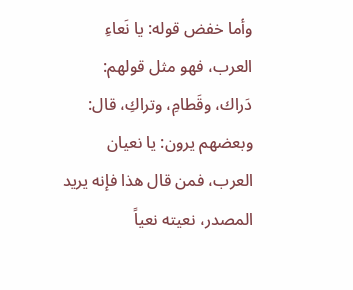وأما خفض قوله: يا نَعاءِ العرب، فهو مثل قولهم: دَراك، وقَطامِ، وتراكِ، قال: وبعضهم يرون: يا نعيان العرب، فمن قال هذا فإنه يريد المصدر، نعيته نعياً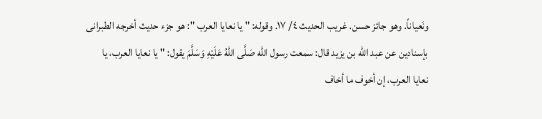ونَعياناً. وهو جائز حسن. غريب الحديث ٤/ ١٧. وقوله: " يا نعايا العرب ": هو جزء حديث أخرجه الطبرانى بإسنادين عن عبد الله بن يزيد قال: سمعت رسول الله صَلَّى اللهُ عَلَيْهِ وَسَلَّمَ يقول: " يا نعايا العرب، يا نعايا العرب، إن أخوف ما أخاف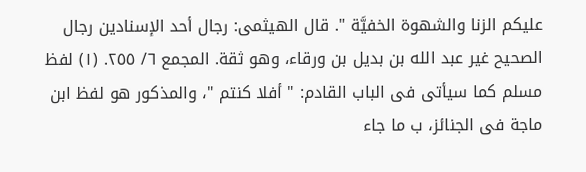عليكم الزنا والشهوة الخفيَّة ". قال الهيثمى: رجال أحد الإسنادين رجال الصحيح غير عبد الله بن بديل بن ورقاء، وهو ثقة. المجمع ٦/ ٢٥٥. (١) لفظ مسلم كما سيأتى فى الباب القادم: " أفلا كنتم "، والمذكور هو لفظ ابن ماجة فى الجنائز، ب ما جاء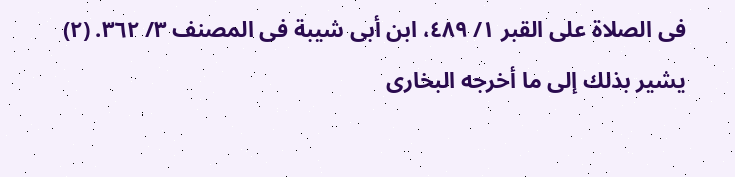فى الصلاة على القبر ١/ ٤٨٩، ابن أبى شيبة فى المصنف ٣/ ٣٦٢. (٢) يشير بذلك إلى ما أخرجه البخارى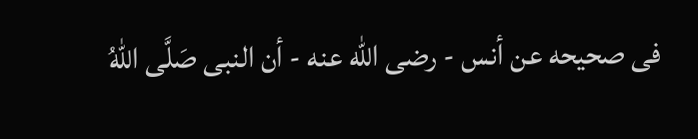فى صحيحه عن أنس - رضى الله عنه - أن النبى صَلَّى اللهُ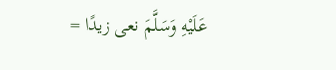عَلَيْهِ وَسَلَّمَ نعى زيدًا =